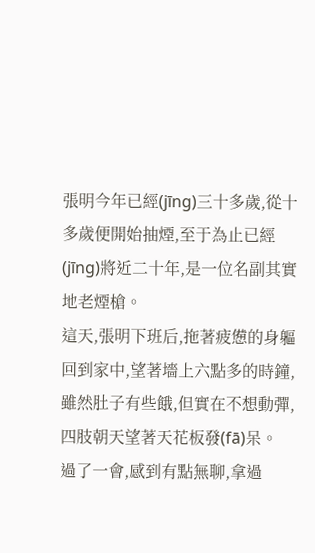張明今年已經(jīng)三十多歲,從十多歲便開始抽煙,至于為止已經(jīng)將近二十年,是一位名副其實地老煙槍。
這天,張明下班后,拖著疲憊的身軀回到家中,望著墻上六點多的時鐘,雖然肚子有些餓,但實在不想動彈,四肢朝天望著天花板發(fā)呆。
過了一會,感到有點無聊,拿過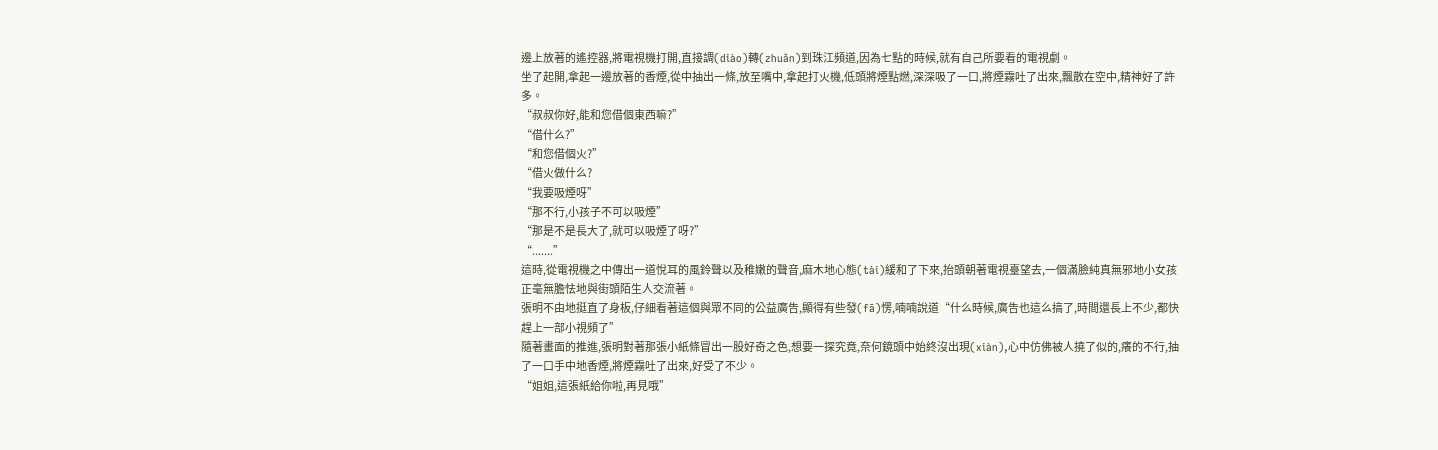邊上放著的遙控器,將電視機打開,直接調(diào)轉(zhuǎn)到珠江頻道,因為七點的時候,就有自己所要看的電視劇。
坐了起開,拿起一邊放著的香煙,從中抽出一條,放至嘴中,拿起打火機,低頭將煙點燃,深深吸了一口,將煙霧吐了出來,飄散在空中,精神好了許多。
“叔叔你好,能和您借個東西嘛?”
“借什么?”
“和您借個火?”
“借火做什么?
“我要吸煙呀”
“那不行,小孩子不可以吸煙”
“那是不是長大了,就可以吸煙了呀?”
“.......”
這時,從電視機之中傳出一道悅耳的風鈴聲以及稚嫩的聲音,麻木地心態(tài)緩和了下來,抬頭朝著電視臺望去,一個滿臉純真無邪地小女孩正毫無膽怯地與街頭陌生人交流著。
張明不由地挺直了身板,仔細看著這個與眾不同的公益廣告,顯得有些發(fā)愣,喃喃說道“什么時候,廣告也這么搞了,時間還長上不少,都快趕上一部小視頻了”
隨著畫面的推進,張明對著那張小紙條冒出一股好奇之色,想要一探究竟,奈何鏡頭中始終沒出現(xiàn),心中仿佛被人撓了似的,癢的不行,抽了一口手中地香煙,將煙霧吐了出來,好受了不少。
“姐姐,這張紙給你啦,再見哦”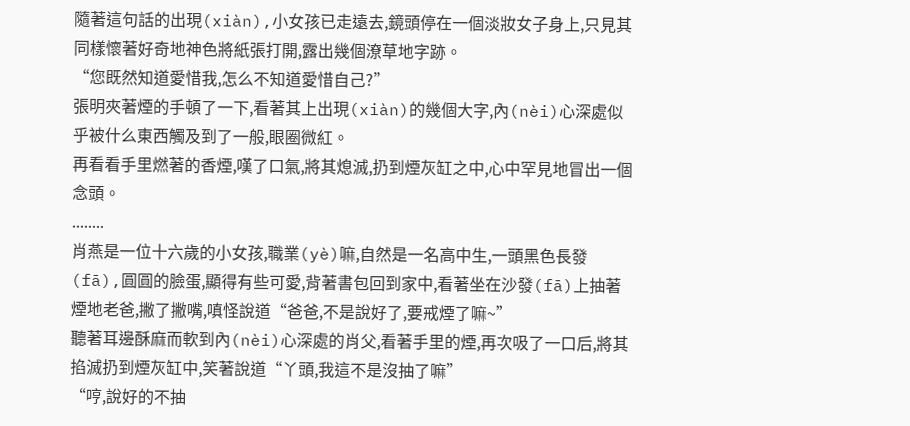隨著這句話的出現(xiàn),小女孩已走遠去,鏡頭停在一個淡妝女子身上,只見其同樣懷著好奇地神色將紙張打開,露出幾個潦草地字跡。
“您既然知道愛惜我,怎么不知道愛惜自己?”
張明夾著煙的手頓了一下,看著其上出現(xiàn)的幾個大字,內(nèi)心深處似乎被什么東西觸及到了一般,眼圈微紅。
再看看手里燃著的香煙,嘆了口氣,將其熄滅,扔到煙灰缸之中,心中罕見地冒出一個念頭。
........
肖燕是一位十六歲的小女孩,職業(yè)嘛,自然是一名高中生,一頭黑色長發(fā),圓圓的臉蛋,顯得有些可愛,背著書包回到家中,看著坐在沙發(fā)上抽著煙地老爸,撇了撇嘴,嗔怪說道“爸爸,不是說好了,要戒煙了嘛~”
聽著耳邊酥麻而軟到內(nèi)心深處的肖父,看著手里的煙,再次吸了一口后,將其掐滅扔到煙灰缸中,笑著說道“丫頭,我這不是沒抽了嘛”
“哼,說好的不抽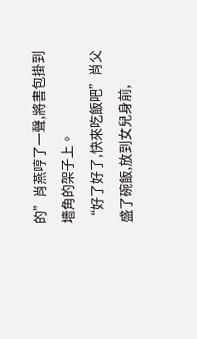的”肖燕哼了一聲,將書包掛到墻角的架子上。
“好了好了,快來吃飯吧”肖父盛了碗飯,放到女兒身前,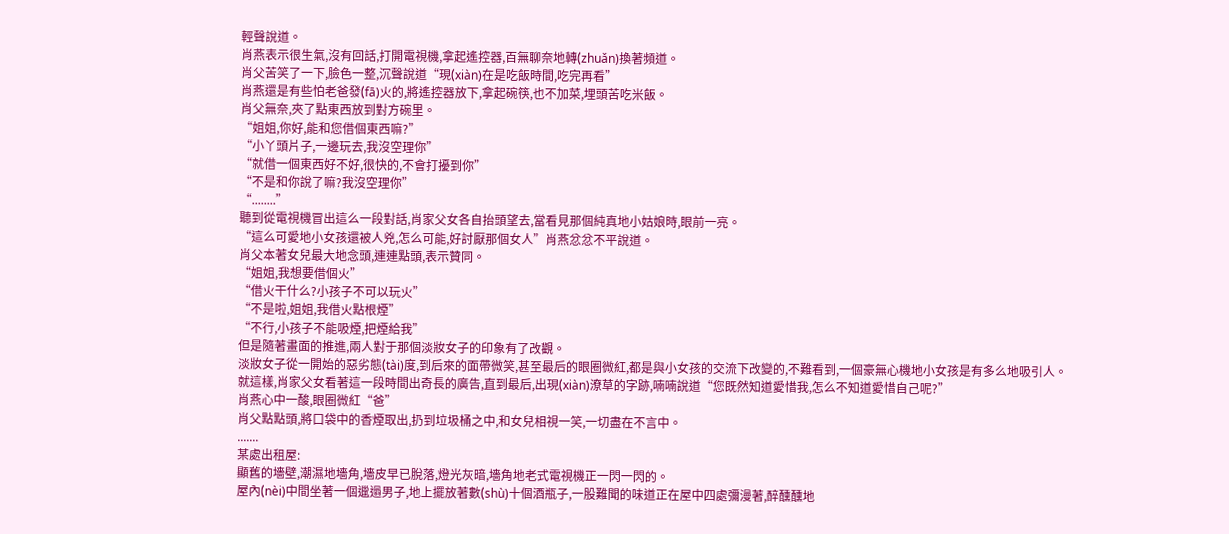輕聲說道。
肖燕表示很生氣,沒有回話,打開電視機,拿起遙控器,百無聊奈地轉(zhuǎn)換著頻道。
肖父苦笑了一下,臉色一整,沉聲說道“現(xiàn)在是吃飯時間,吃完再看”
肖燕還是有些怕老爸發(fā)火的,將遙控器放下,拿起碗筷,也不加菜,埋頭苦吃米飯。
肖父無奈,夾了點東西放到對方碗里。
“姐姐,你好,能和您借個東西嘛?”
“小丫頭片子,一邊玩去,我沒空理你”
“就借一個東西好不好,很快的,不會打擾到你”
“不是和你說了嘛?我沒空理你”
“........”
聽到從電視機冒出這么一段對話,肖家父女各自抬頭望去,當看見那個純真地小姑娘時,眼前一亮。
“這么可愛地小女孩還被人兇,怎么可能,好討厭那個女人”肖燕忿忿不平說道。
肖父本著女兒最大地念頭,連連點頭,表示贊同。
“姐姐,我想要借個火”
“借火干什么?小孩子不可以玩火”
“不是啦,姐姐,我借火點根煙”
“不行,小孩子不能吸煙,把煙給我”
但是隨著畫面的推進,兩人對于那個淡妝女子的印象有了改觀。
淡妝女子從一開始的惡劣態(tài)度,到后來的面帶微笑,甚至最后的眼圈微紅,都是與小女孩的交流下改變的,不難看到,一個豪無心機地小女孩是有多么地吸引人。
就這樣,肖家父女看著這一段時間出奇長的廣告,直到最后,出現(xiàn)潦草的字跡,喃喃說道“您既然知道愛惜我,怎么不知道愛惜自己呢?”
肖燕心中一酸,眼圈微紅“爸”
肖父點點頭,將口袋中的香煙取出,扔到垃圾桶之中,和女兒相視一笑,一切盡在不言中。
.......
某處出租屋:
顯舊的墻壁,潮濕地墻角,墻皮早已脫落,燈光灰暗,墻角地老式電視機正一閃一閃的。
屋內(nèi)中間坐著一個邋遢男子,地上擺放著數(shù)十個酒瓶子,一股難聞的味道正在屋中四處彌漫著,醉醺醺地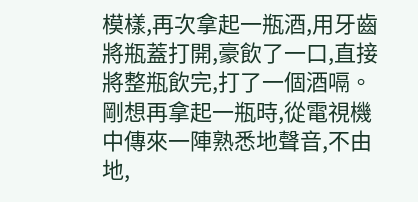模樣,再次拿起一瓶酒,用牙齒將瓶蓋打開,豪飲了一口,直接將整瓶飲完,打了一個酒嗝。
剛想再拿起一瓶時,從電視機中傳來一陣熟悉地聲音,不由地,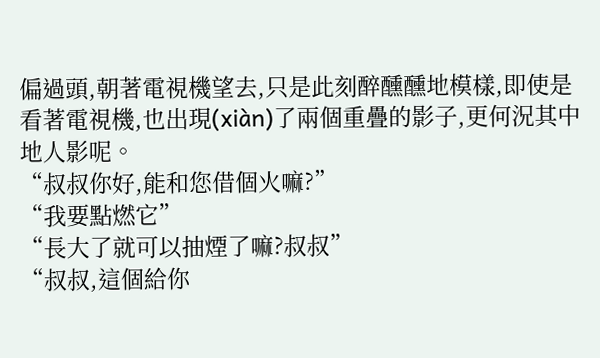偏過頭,朝著電視機望去,只是此刻醉醺醺地模樣,即使是看著電視機,也出現(xiàn)了兩個重疊的影子,更何況其中地人影呢。
“叔叔你好,能和您借個火嘛?”
“我要點燃它”
“長大了就可以抽煙了嘛?叔叔”
“叔叔,這個給你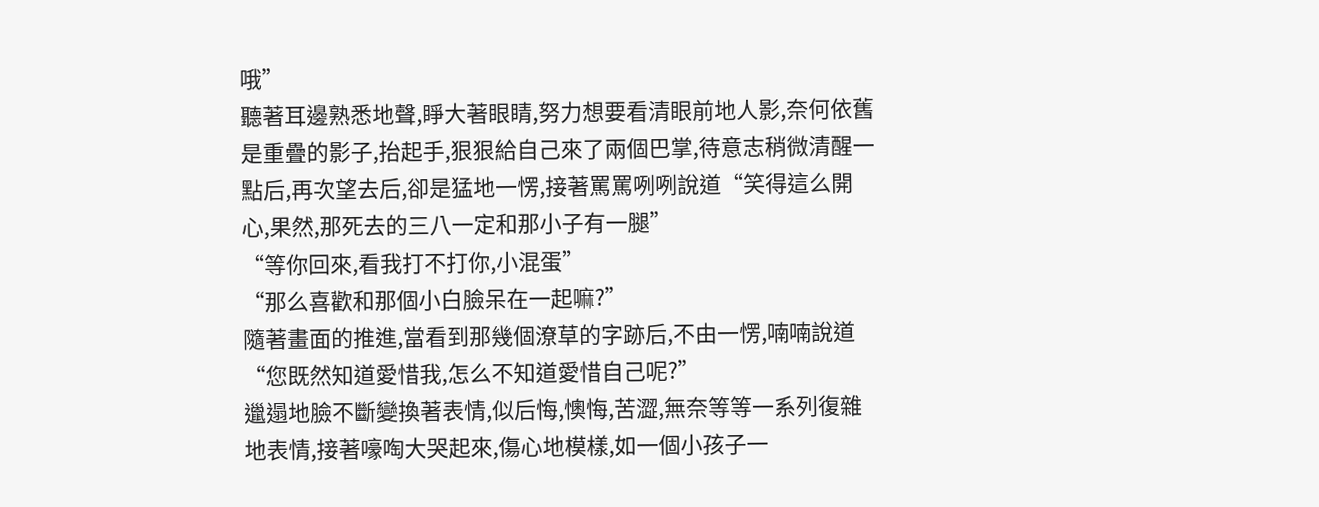哦”
聽著耳邊熟悉地聲,睜大著眼睛,努力想要看清眼前地人影,奈何依舊是重疊的影子,抬起手,狠狠給自己來了兩個巴掌,待意志稍微清醒一點后,再次望去后,卻是猛地一愣,接著罵罵咧咧說道“笑得這么開心,果然,那死去的三八一定和那小子有一腿”
“等你回來,看我打不打你,小混蛋”
“那么喜歡和那個小白臉呆在一起嘛?”
隨著畫面的推進,當看到那幾個潦草的字跡后,不由一愣,喃喃說道“您既然知道愛惜我,怎么不知道愛惜自己呢?”
邋遢地臉不斷變換著表情,似后悔,懊悔,苦澀,無奈等等一系列復雜地表情,接著嚎啕大哭起來,傷心地模樣,如一個小孩子一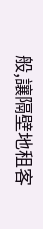般,讓隔壁地租客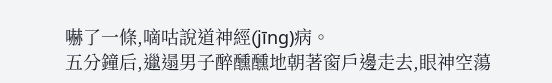嚇了一條,嘀咕說道神經(jīng)病。
五分鐘后,邋遢男子醉醺醺地朝著窗戶邊走去,眼神空蕩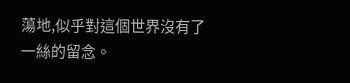蕩地,似乎對這個世界沒有了一絲的留念。